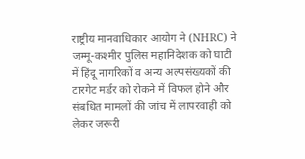राष्ट्रीय मानवाधिकार आयोग ने (NHRC) ने जम्मू-कश्मीर पुलिस महानिदेशक को घाटी में हिंदू नागरिकों व अन्य अल्पसंख्यकों की टारगेट मर्डर को रोकने में विफल होने और संबधित मामलों की जांच में लापरवाही को लेकर जरूरी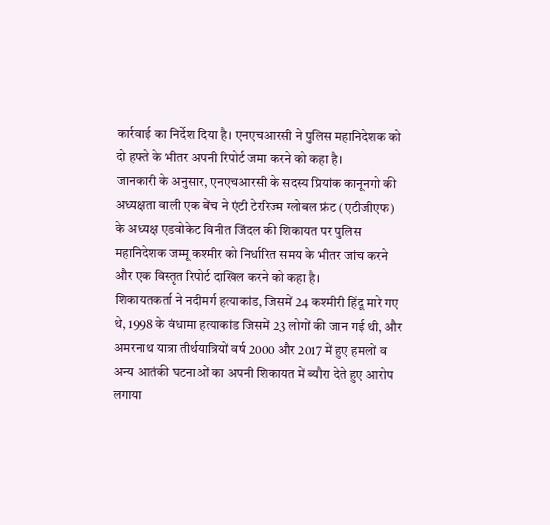कार्रवाई का निर्देश दिया है। एनएचआरसी ने पुलिस महानिदेशक को दो हफ्ते के भीतर अपनी रिपोर्ट जमा करने को कहा है।
जानकारी के अनुसार, एनएचआरसी के सदस्य प्रियांक कानूनगो की अध्यक्षता वाली एक बेंच ने एंटी टेररिज्म ग्लोबल फ्रंट (एटीजीएफ) के अध्यक्ष एडवोकेट विनीत जिंदल की शिकायत पर पुलिस महानिदेशक जम्मू कश्मीर को निर्धारित समय के भीतर जांच करने और एक विस्तृत रिपोर्ट दाखिल करने को कहा है।
शिकायतकर्ता ने नदीमर्ग हत्याकांड, जिसमें 24 कश्मीरी हिंदू मारे गए थे, 1998 के वंधामा हत्याकांड जिसमें 23 लोगों की जान गई थी, और अमरनाथ यात्रा तीर्थयात्रियों वर्ष 2000 और 2017 में हुए हमलों व अन्य आतंकी घटनाओं का अपनी शिकायत में ब्यौरा देते हुए आरोप लगाया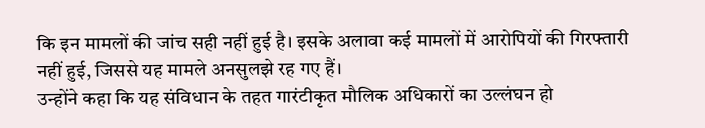कि इन मामलों की जांच सही नहीं हुई है। इसके अलावा कई मामलों में आरोपियों की गिरफ्तारी नहीं हुई, जिससे यह मामले अनसुलझे रह गए हैं।
उन्होंने कहा कि यह संविधान के तहत गारंटीकृत मौलिक अधिकारों का उल्लंघन हो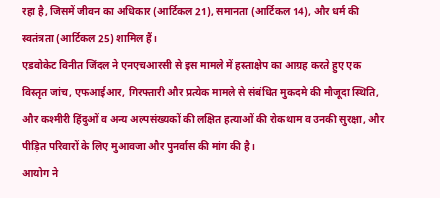रहा है, जिसमें जीवन का अधिकार (आर्टिकल 21), समानता (आर्टिकल 14), और धर्म की स्वतंत्रता (आर्टिकल 25) शामिल हैं।
एडवोकेट विनीत जिंदल ने एनएचआरसी से इस मामले में हस्ताक्षेप का आग्रह करते हुए एक विस्तृत जांच, एफआईआर, गिरफ्तारी और प्रत्येक मामले से संबंधित मुकदमे की मौजूदा स्थिति, और कश्मीरी हिंदुओं व अन्य अल्पसंख्यकों की लक्षित हत्याओं की रोकथाम व उनकी सुरक्षा, और पीड़ित परिवारों के लिए मुआवजा और पुनर्वास की मांग की है।
आयोग ने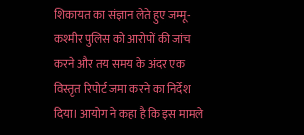शिकायत का संज्ञान लेते हुए जम्मू-कश्मीर पुलिस को आरोपों की जांच करने और तय समय के अंदर एक विस्तृत रिपोर्ट जमा करने का निर्देश दिया। आयोग ने कहा है कि इस मामले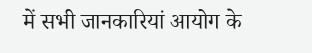में सभी जानकारियां आयोग के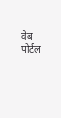वेब पोर्टल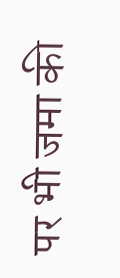पर भी जमा की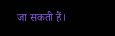जा सकती हैं।